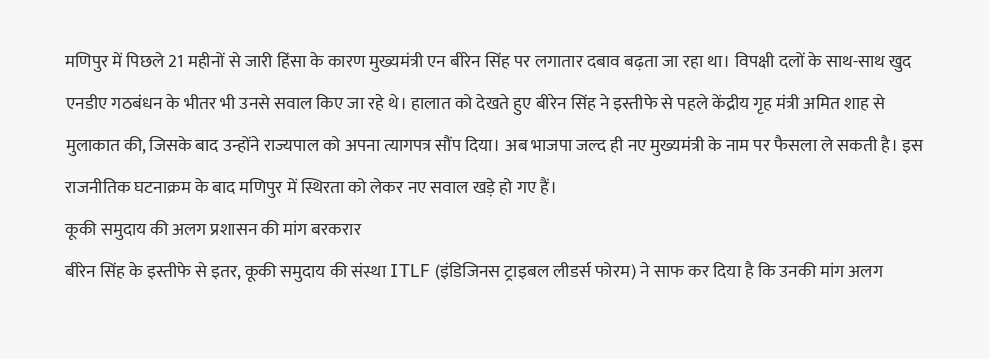मणिपुर में पिछले 21 महीनों से जारी हिंसा के कारण मुख्यमंत्री एन बीरेन सिंह पर लगातार दबाव बढ़ता जा रहा था। विपक्षी दलों के साथ-साथ खुद एनडीए गठबंधन के भीतर भी उनसे सवाल किए जा रहे थे। हालात को देखते हुए बीरेन सिंह ने इस्तीफे से पहले केंद्रीय गृह मंत्री अमित शाह से मुलाकात की, जिसके बाद उन्होंने राज्यपाल को अपना त्यागपत्र सौंप दिया। अब भाजपा जल्द ही नए मुख्यमंत्री के नाम पर फैसला ले सकती है। इस राजनीतिक घटनाक्रम के बाद मणिपुर में स्थिरता को लेकर नए सवाल खड़े हो गए हैं।
कूकी समुदाय की अलग प्रशासन की मांग बरकरार
बीरेन सिंह के इस्तीफे से इतर, कूकी समुदाय की संस्था ITLF (इंडिजिनस ट्राइबल लीडर्स फोरम) ने साफ कर दिया है कि उनकी मांग अलग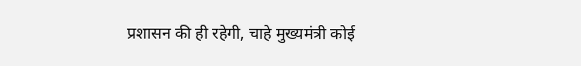प्रशासन की ही रहेगी, चाहे मुख्यमंत्री कोई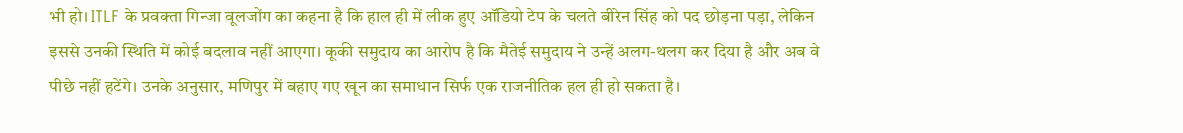भी हो। ITLF के प्रवक्ता गिन्जा वूलजोंग का कहना है कि हाल ही में लीक हुए ऑडियो टेप के चलते बीरेन सिंह को पद छोड़ना पड़ा, लेकिन इससे उनकी स्थिति में कोई बदलाव नहीं आएगा। कूकी समुदाय का आरोप है कि मैतेई समुदाय ने उन्हें अलग-थलग कर दिया है और अब वे पीछे नहीं हटेंगे। उनके अनुसार, मणिपुर में बहाए गए खून का समाधान सिर्फ एक राजनीतिक हल ही हो सकता है।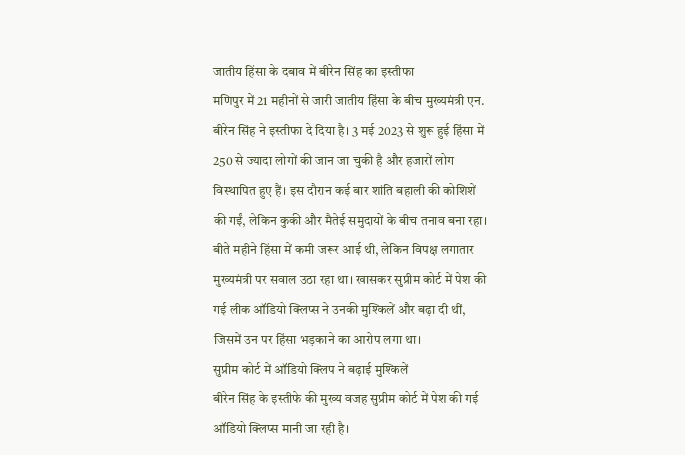जातीय हिंसा के दबाव में बीरेन सिंह का इस्तीफा
मणिपुर में 21 महीनों से जारी जातीय हिंसा के बीच मुख्यमंत्री एन. बीरेन सिंह ने इस्तीफा दे दिया है। 3 मई 2023 से शुरू हुई हिंसा में 250 से ज्यादा लोगों की जान जा चुकी है और हजारों लोग विस्थापित हुए हैं। इस दौरान कई बार शांति बहाली की कोशिशें की गईं, लेकिन कुकी और मैतेई समुदायों के बीच तनाव बना रहा। बीते महीने हिंसा में कमी जरूर आई थी, लेकिन विपक्ष लगातार मुख्यमंत्री पर सवाल उठा रहा था। खासकर सुप्रीम कोर्ट में पेश की गई लीक ऑडियो क्लिप्स ने उनकी मुश्किलें और बढ़ा दी थीं, जिसमें उन पर हिंसा भड़काने का आरोप लगा था।
सुप्रीम कोर्ट में ऑडियो क्लिप ने बढ़ाई मुश्किलें
बीरेन सिंह के इस्तीफे की मुख्य वजह सुप्रीम कोर्ट में पेश की गई ऑडियो क्लिप्स मानी जा रही है।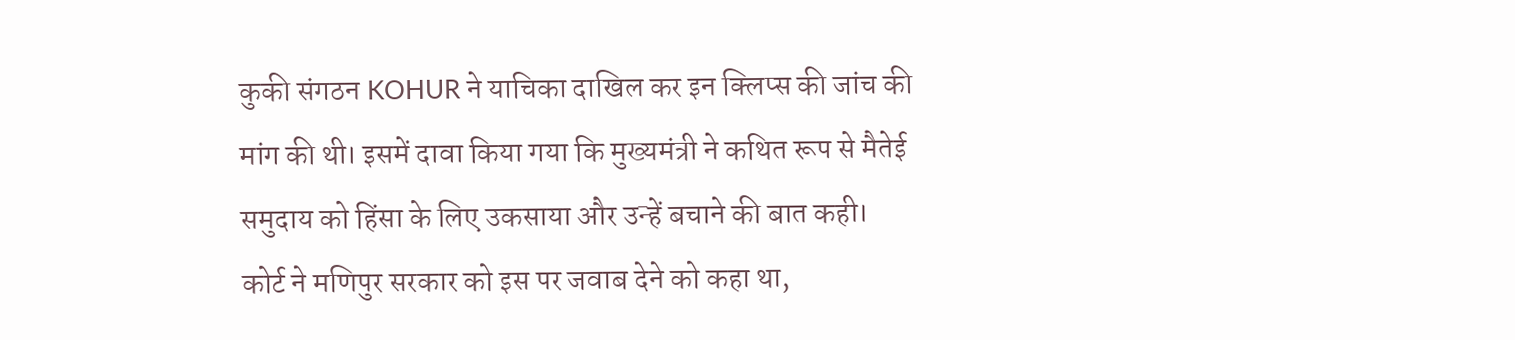कुकी संगठन KOHUR ने याचिका दाखिल कर इन क्लिप्स की जांच की मांग की थी। इसमें दावा किया गया कि मुख्यमंत्री ने कथित रूप से मैतेई समुदाय को हिंसा के लिए उकसाया और उन्हें बचाने की बात कही। कोर्ट ने मणिपुर सरकार को इस पर जवाब देने को कहा था,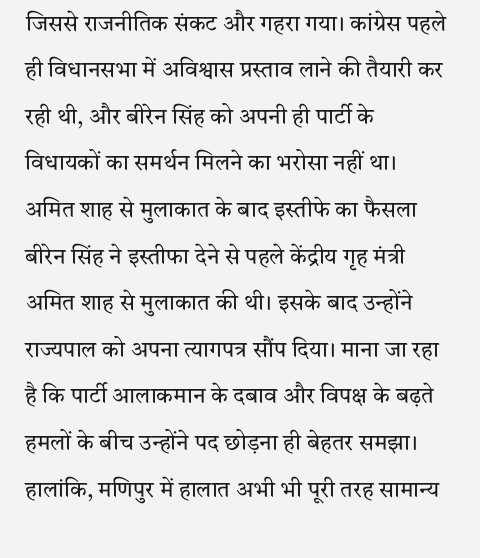जिससे राजनीतिक संकट और गहरा गया। कांग्रेस पहले ही विधानसभा में अविश्वास प्रस्ताव लाने की तैयारी कर रही थी, और बीरेन सिंह को अपनी ही पार्टी के विधायकों का समर्थन मिलने का भरोसा नहीं था।
अमित शाह से मुलाकात के बाद इस्तीफे का फैसला
बीरेन सिंह ने इस्तीफा देने से पहले केंद्रीय गृह मंत्री अमित शाह से मुलाकात की थी। इसके बाद उन्होंने राज्यपाल को अपना त्यागपत्र सौंप दिया। माना जा रहा है कि पार्टी आलाकमान के दबाव और विपक्ष के बढ़ते हमलों के बीच उन्होंने पद छोड़ना ही बेहतर समझा। हालांकि, मणिपुर में हालात अभी भी पूरी तरह सामान्य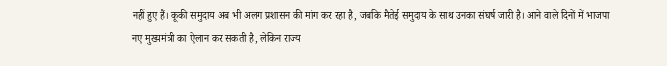नहीं हुए हैं। कूकी समुदाय अब भी अलग प्रशासन की मांग कर रहा है, जबकि मैतेई समुदाय के साथ उनका संघर्ष जारी है। आने वाले दिनों में भाजपा नए मुख्यमंत्री का ऐलान कर सकती है, लेकिन राज्य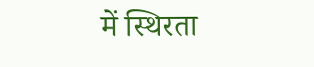में स्थिरता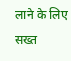लाने के लिए सख्त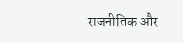राजनीतिक और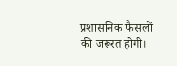प्रशासनिक फैसलों की जरूरत होगी।